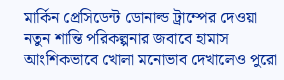মার্কিন প্রেসিডেন্ট ডোনাল্ড ট্রাম্পের দেওয়া নতুন শান্তি পরিকল্পনার জবাবে হামাস আংশিকভাবে খোলা মনোভাব দেখালেও পুরো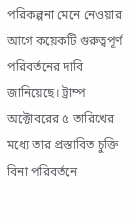পরিকল্পনা মেনে নেওয়ার আগে কয়েকটি গুরুত্বপূর্ণ পরিবর্তনের দাবি জানিয়েছে। ট্রাম্প অক্টোবরের ৫ তারিখের মধ্যে তার প্রস্তাবিত চুক্তি বিনা পরিবর্তনে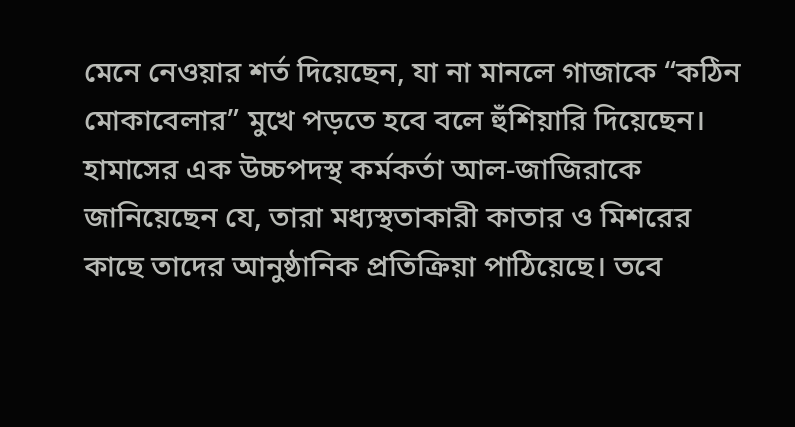মেনে নেওয়ার শর্ত দিয়েছেন, যা না মানলে গাজাকে “কঠিন মোকাবেলার” মুখে পড়তে হবে বলে হুঁশিয়ারি দিয়েছেন।
হামাসের এক উচ্চপদস্থ কর্মকর্তা আল-জাজিরাকে জানিয়েছেন যে, তারা মধ্যস্থতাকারী কাতার ও মিশরের কাছে তাদের আনুষ্ঠানিক প্রতিক্রিয়া পাঠিয়েছে। তবে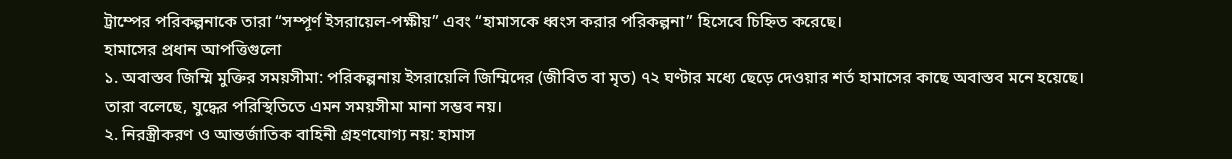ট্রাম্পের পরিকল্পনাকে তারা “সম্পূর্ণ ইসরায়েল-পক্ষীয়” এবং “হামাসকে ধ্বংস করার পরিকল্পনা” হিসেবে চিহ্নিত করেছে।
হামাসের প্রধান আপত্তিগুলো
১. অবাস্তব জিম্মি মুক্তির সময়সীমা: পরিকল্পনায় ইসরায়েলি জিম্মিদের (জীবিত বা মৃত) ৭২ ঘণ্টার মধ্যে ছেড়ে দেওয়ার শর্ত হামাসের কাছে অবাস্তব মনে হয়েছে। তারা বলেছে, যুদ্ধের পরিস্থিতিতে এমন সময়সীমা মানা সম্ভব নয়।
২. নিরস্ত্রীকরণ ও আন্তর্জাতিক বাহিনী গ্রহণযোগ্য নয়: হামাস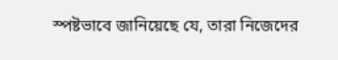স্পষ্টভাবে জানিয়েছে যে, তারা নিজেদের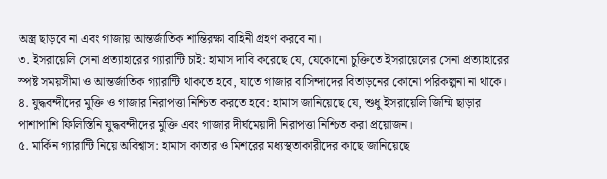অস্ত্র ছাড়বে না এবং গাজায় আন্তর্জাতিক শান্তিরক্ষা বাহিনী গ্রহণ করবে না।
৩. ইসরায়েলি সেনা প্রত্যাহারের গ্যারান্টি চাই: হামাস দাবি করেছে যে, যেকোনো চুক্তিতে ইসরায়েলের সেনা প্রত্যাহারের স্পষ্ট সময়সীমা ও আন্তর্জাতিক গ্যারান্টি থাকতে হবে, যাতে গাজার বাসিন্দাদের বিতাড়নের কোনো পরিকল্পনা না থাকে।
৪. যুদ্ধবন্দীদের মুক্তি ও গাজার নিরাপত্তা নিশ্চিত করতে হবে: হামাস জানিয়েছে যে, শুধু ইসরায়েলি জিম্মি ছাড়ার পাশাপাশি ফিলিস্তিনি যুদ্ধবন্দীদের মুক্তি এবং গাজার দীর্ঘমেয়াদী নিরাপত্তা নিশ্চিত করা প্রয়োজন।
৫. মার্কিন গ্যারান্টি নিয়ে অবিশ্বাস: হামাস কাতার ও মিশরের মধ্যস্থতাকারীদের কাছে জানিয়েছে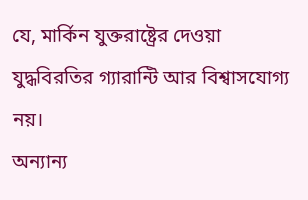যে, মার্কিন যুক্তরাষ্ট্রের দেওয়া যুদ্ধবিরতির গ্যারান্টি আর বিশ্বাসযোগ্য নয়।
অন্যান্য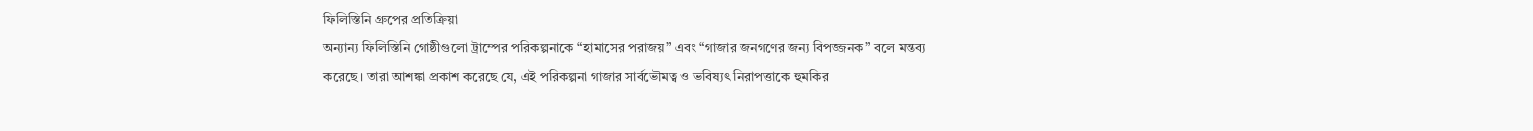ফিলিস্তিনি গ্রুপের প্রতিক্রিয়া
অন্যান্য ফিলিস্তিনি গোষ্ঠীগুলো ট্রাম্পের পরিকল্পনাকে “হামাসের পরাজয়” এবং “গাজার জনগণের জন্য বিপজ্জনক” বলে মন্তব্য করেছে। তারা আশঙ্কা প্রকাশ করেছে যে, এই পরিকল্পনা গাজার সার্বভৌমত্ব ও ভবিষ্যৎ নিরাপত্তাকে হুমকির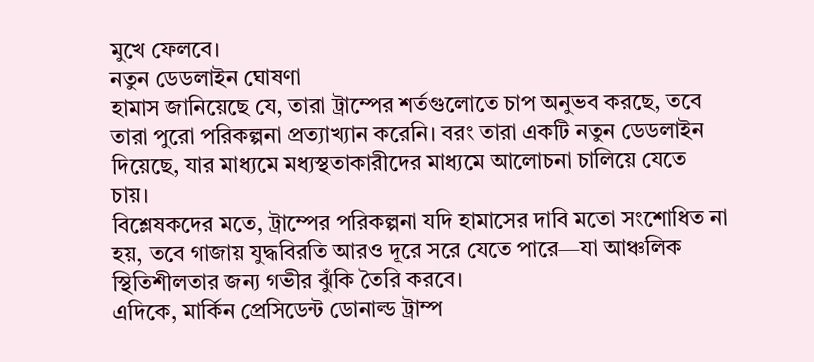মুখে ফেলবে।
নতুন ডেডলাইন ঘোষণা
হামাস জানিয়েছে যে, তারা ট্রাম্পের শর্তগুলোতে চাপ অনুভব করছে, তবে তারা পুরো পরিকল্পনা প্রত্যাখ্যান করেনি। বরং তারা একটি নতুন ডেডলাইন দিয়েছে, যার মাধ্যমে মধ্যস্থতাকারীদের মাধ্যমে আলোচনা চালিয়ে যেতে চায়।
বিশ্লেষকদের মতে, ট্রাম্পের পরিকল্পনা যদি হামাসের দাবি মতো সংশোধিত না হয়, তবে গাজায় যুদ্ধবিরতি আরও দূরে সরে যেতে পারে—যা আঞ্চলিক স্থিতিশীলতার জন্য গভীর ঝুঁকি তৈরি করবে।
এদিকে, মার্কিন প্রেসিডেন্ট ডোনাল্ড ট্রাম্প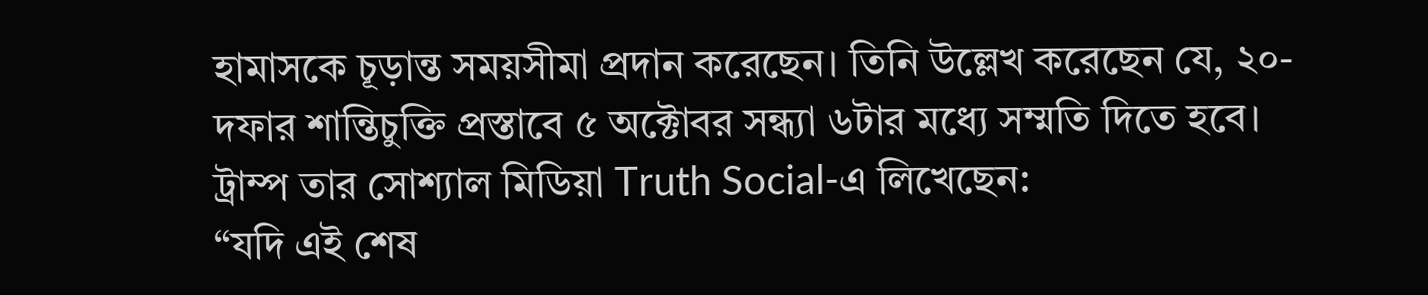হামাসকে চূড়ান্ত সময়সীমা প্রদান করেছেন। তিনি উল্লেখ করেছেন যে, ২০-দফার শান্তিচুক্তি প্রস্তাবে ৫ অক্টোবর সন্ধ্যা ৬টার মধ্যে সম্মতি দিতে হবে। ট্রাম্প তার সোশ্যাল মিডিয়া Truth Social-এ লিখেছেন:
“যদি এই শেষ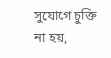সুযোগে চুক্তি না হয়,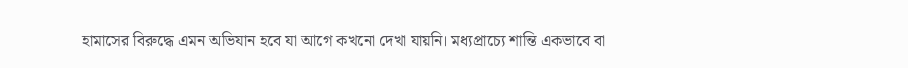হামাসের বিরুদ্ধে এমন অভিযান হবে যা আগে কখনো দেখা যায়নি। মধ্যপ্রাচ্যে শান্তি একভাবে বা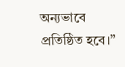অন্যভাবে প্রতিষ্ঠিত হবে।”